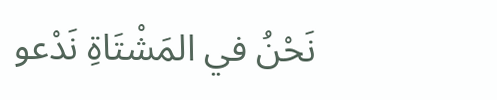نَحْنُ في المَشْتَاةِ نَدْعو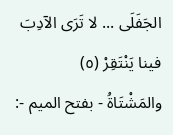الجَفَلَى ... لا تَرَى الآدِبَ فينا يَنْتَقِرْ (٥)
والمَشْتَاةُ - بفتح الميم -: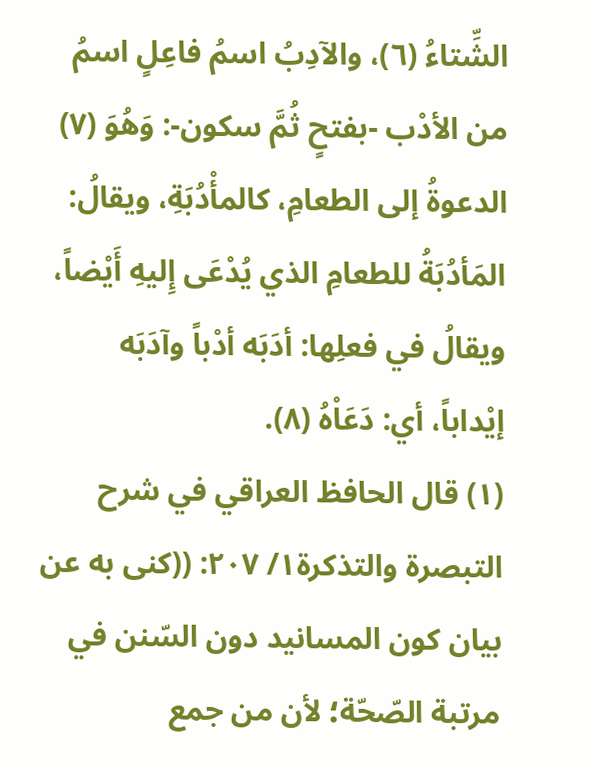الشِّتاءُ (٦)، والآدِبُ اسمُ فاعِلٍ اسمُ من الأدْب -بفتحٍ ثُمَّ سكون-: وَهُوَ (٧) الدعوةُ إلى الطعامِ، كالمأْدُبَةِ، ويقالُ: المَأدُبَةُ للطعامِ الذي يُدْعَى إِليهِ أَيْضاً، ويقالُ في فعلِها: أدَبَه أدْباً وآدَبَه إيْداباً، أي: دَعَاْهُ (٨).
(١) قال الحافظ العراقي في شرح التبصرة والتذكرة١/ ٢٠٧: ((كنى به عن بيان كون المسانيد دون السّنن في مرتبة الصّحّة؛ لأن من جمع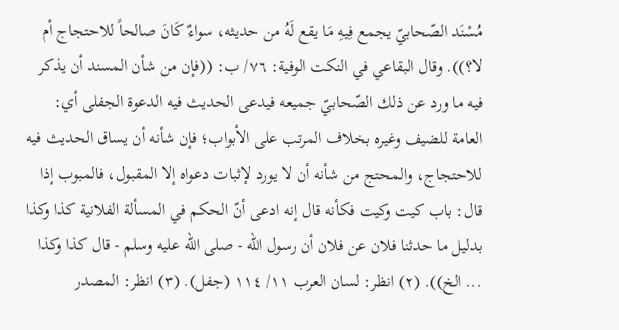مُسْنَد الصّحابيّ يجمع فِيهِ مَا يقع لَهُ من حديثه، سواءٌ كَانَ صالحاً للاحتجاج أم لا؟)). وقال البقاعي في النكت الوفية: ٧٦/ ب: ((فإن من شأن المسند أن يذكر فيه ما ورد عن ذلك الصّحابيّ جميعه فيدعى الحديث فيه الدعوة الجفلى أي: العامة للضيف وغيره بخلاف المرتب على الأبواب؛ فإن شأنه أن يساق الحديث فيه للاحتجاج، والمحتج من شأنه أن لا يورد لإثبات دعواه إلا المقبول، فالمبوب إذا قال: باب كيت وكيت فكأنه قال إنه ادعى أنّ الحكم في المسألة الفلانية كذا وكذا بدليل ما حدثنا فلان عن فلان أن رسول الله - صلى الله عليه وسلم - قال كذا وكذا ... الخ)). (٢) انظر: لسان العرب ١١/ ١١٤ (جفل). (٣) انظر: المصدر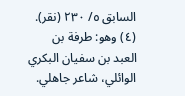السابق ٥/ ٢٣٠ (نقر). (٤) وهو: طرفة بن العبد بن سفيان البكري الوائلي، شاعر جاهلي.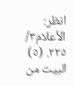انظر: الأعلام٣/ ٢٢٥. (٥) البيت من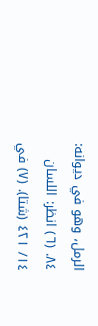الرمل، وهو في ديوانه: ٨٤. (٦) انظر: اللسان ١٤/ ٤٢١ (شتا). (٧) في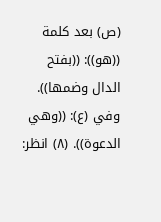(ص) بعد كلمة ((هو)): ((بفتح الدال وضمها)). وفي (ع): ((وهي الدعوة)). (٨) انظر: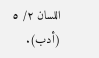اللسان ٢/ ٥ (أدب).